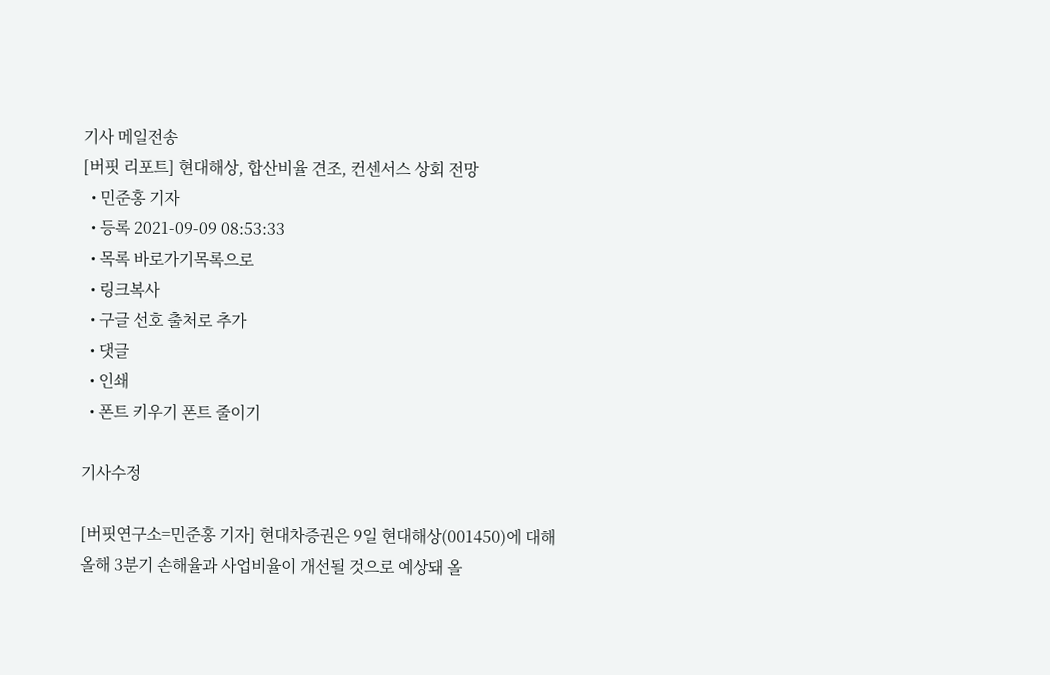기사 메일전송
[버핏 리포트] 현대해상, 합산비율 견조, 컨센서스 상회 전망
  • 민준홍 기자
  • 등록 2021-09-09 08:53:33
  • 목록 바로가기목록으로
  • 링크복사
  • 구글 선호 출처로 추가
  • 댓글
  • 인쇄
  • 폰트 키우기 폰트 줄이기

기사수정

[버핏연구소=민준홍 기자] 현대차증권은 9일 현대해상(001450)에 대해 올해 3분기 손해율과 사업비율이 개선될 것으로 예상돼 올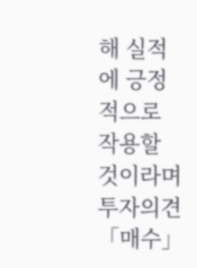해 실적에 긍정적으로 작용할 것이라며 투자의견 「매수」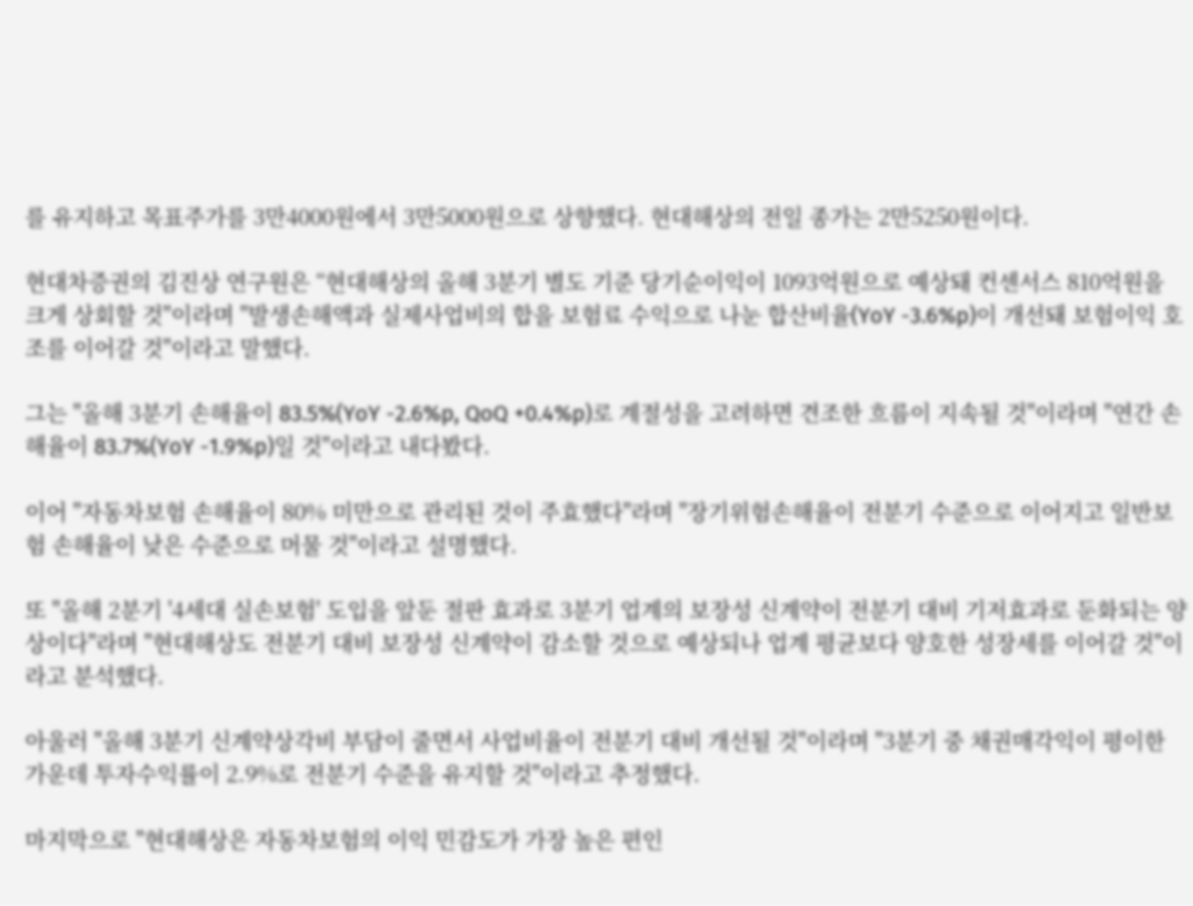를 유지하고 목표주가를 3만4000원에서 3만5000원으로 상향했다. 현대해상의 전일 종가는 2만5250원이다.

현대차증권의 김진상 연구원은 “현대해상의 올해 3분기 별도 기준 당기순이익이 1093억원으로 예상돼 컨센서스 810억원을 크게 상회할 것"이라며 "발생손해액과 실제사업비의 합을 보험료 수익으로 나눈 합산비율(YoY -3.6%p)이 개선돼 보험이익 호조를 이어갈 것"이라고 말했다.

그는 "올해 3분기 손해율이 83.5%(YoY -2.6%p, QoQ +0.4%p)로 계절성을 고려하면 견조한 흐름이 지속될 것"이라며 "연간 손해율이 83.7%(YoY -1.9%p)일 것"이라고 내다봤다.

이어 "자동차보험 손해율이 80% 미만으로 관리된 것이 주효했다"라며 "장기위험손해율이 전분기 수준으로 이어지고 일반보험 손해율이 낮은 수준으로 머물 것"이라고 설명했다.

또 "올해 2분기 '4세대 실손보험' 도입을 앞둔 절판 효과로 3분기 업계의 보장성 신계약이 전분기 대비 기저효과로 둔화되는 양상이다"라며 "현대해상도 전분기 대비 보장성 신계약이 감소할 것으로 예상되나 업계 평균보다 양호한 성장세를 이어갈 것"이라고 분석했다.

아울러 "올해 3분기 신계약상각비 부담이 줄면서 사업비율이 전분기 대비 개선될 것"이라며 "3분기 중 채권매각익이 평이한 가운데 투자수익률이 2.9%로 전분기 수준을 유지할 것"이라고 추정했다.

마지막으로 "현대해상은 자동차보험의 이익 민감도가 가장 높은 편인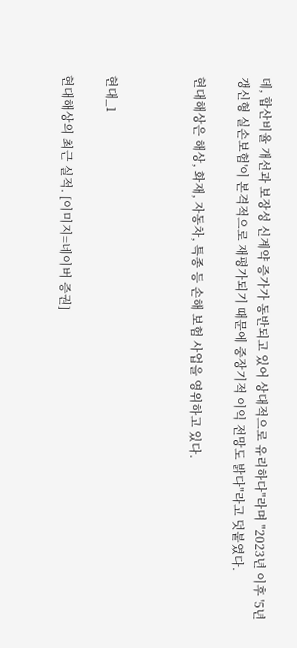데, 합산비율 개선과 보장성 신계약 증가가 동반되고 있어 상대적으로 유리하다"라며 "2023년 이후 '5년 갱신형 실손보험'이 본격적으로 재평가되기 때문에 중장기적 이익 전망도 밝다"라고 덧붙였다.

현대해상은 해상, 화재, 자동차, 특종 등 손해 보험 사업을 영위하고 있다.



현대_1

현대해상의 최근 실적. [이미지=네이버 증권]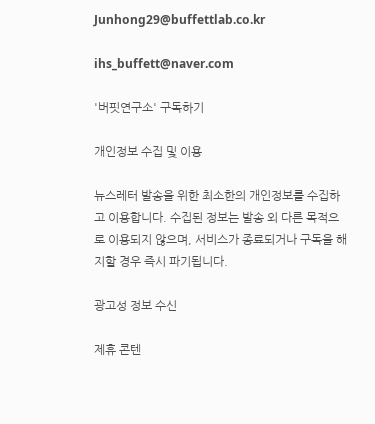Junhong29@buffettlab.co.kr

ihs_buffett@naver.com

'버핏연구소' 구독하기

개인정보 수집 및 이용

뉴스레터 발송을 위한 최소한의 개인정보를 수집하고 이용합니다. 수집된 정보는 발송 외 다른 목적으로 이용되지 않으며, 서비스가 종료되거나 구독을 해지할 경우 즉시 파기됩니다.

광고성 정보 수신

제휴 콘텐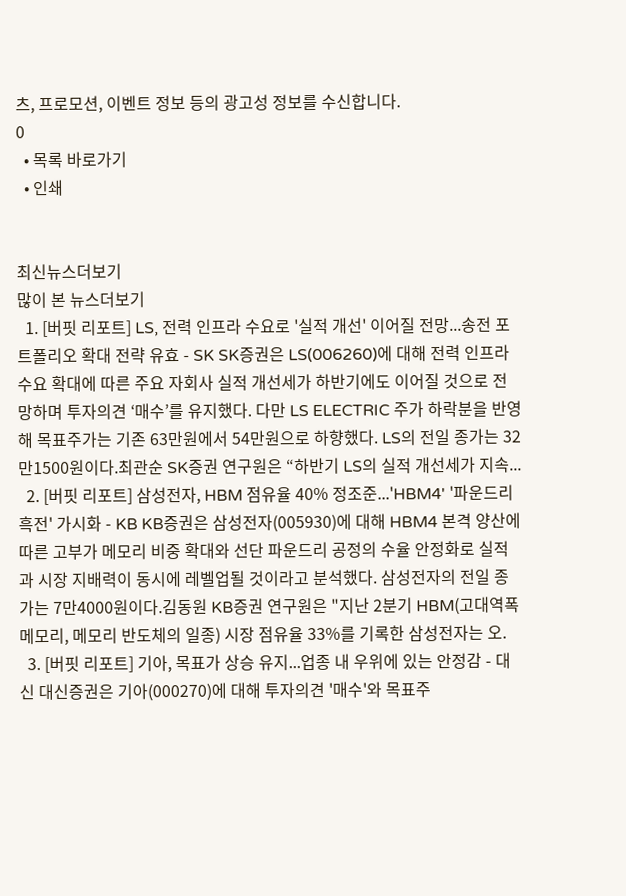츠, 프로모션, 이벤트 정보 등의 광고성 정보를 수신합니다.
0
  • 목록 바로가기
  • 인쇄


최신뉴스더보기
많이 본 뉴스더보기
  1. [버핏 리포트] LS, 전력 인프라 수요로 '실적 개선' 이어질 전망...송전 포트폴리오 확대 전략 유효 - SK SK증권은 LS(006260)에 대해 전력 인프라 수요 확대에 따른 주요 자회사 실적 개선세가 하반기에도 이어질 것으로 전망하며 투자의견 ‘매수’를 유지했다. 다만 LS ELECTRIC 주가 하락분을 반영해 목표주가는 기존 63만원에서 54만원으로 하향했다. LS의 전일 종가는 32만1500원이다.최관순 SK증권 연구원은 “하반기 LS의 실적 개선세가 지속...
  2. [버핏 리포트] 삼성전자, HBM 점유율 40% 정조준...'HBM4' '파운드리 흑전' 가시화 - KB KB증권은 삼성전자(005930)에 대해 HBM4 본격 양산에 따른 고부가 메모리 비중 확대와 선단 파운드리 공정의 수율 안정화로 실적과 시장 지배력이 동시에 레벨업될 것이라고 분석했다. 삼성전자의 전일 종가는 7만4000원이다.김동원 KB증권 연구원은 "지난 2분기 HBM(고대역폭메모리, 메모리 반도체의 일종) 시장 점유율 33%를 기록한 삼성전자는 오.
  3. [버핏 리포트] 기아, 목표가 상승 유지...업종 내 우위에 있는 안정감 - 대신 대신증권은 기아(000270)에 대해 투자의견 '매수'와 목표주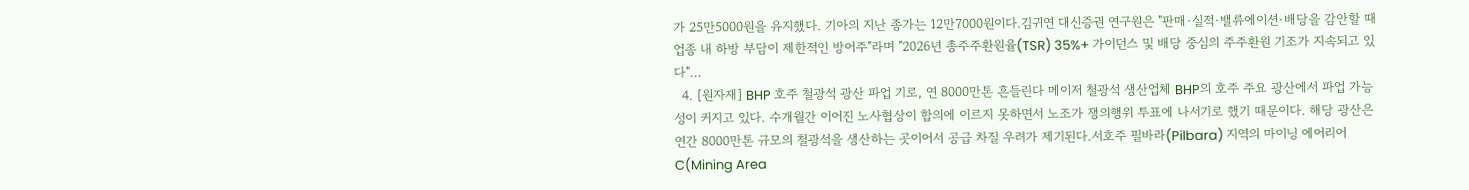가 25만5000원을 유지했다. 기아의 지난 종가는 12만7000원이다.김귀연 대신증권 연구원은 "판매·실적·밸류에이션·배당을 감안할 때 업종 내 하방 부담이 제한적인 방어주"라며 "2026년 총주주환원율(TSR) 35%+ 가이던스 및 배당 중심의 주주환원 기조가 지속되고 있다"...
  4. [원자재] BHP 호주 철광석 광산 파업 기로, 연 8000만톤 흔들린다 메이저 철광석 생산업체 BHP의 호주 주요 광산에서 파업 가능성이 커지고 있다. 수개월간 이어진 노사협상이 합의에 이르지 못하면서 노조가 쟁의행위 투표에 나서기로 했기 때문이다. 해당 광산은 연간 8000만톤 규모의 철광석을 생산하는 곳이어서 공급 차질 우려가 제기된다.서호주 필바라(Pilbara) 지역의 마이닝 에어리어 C(Mining Area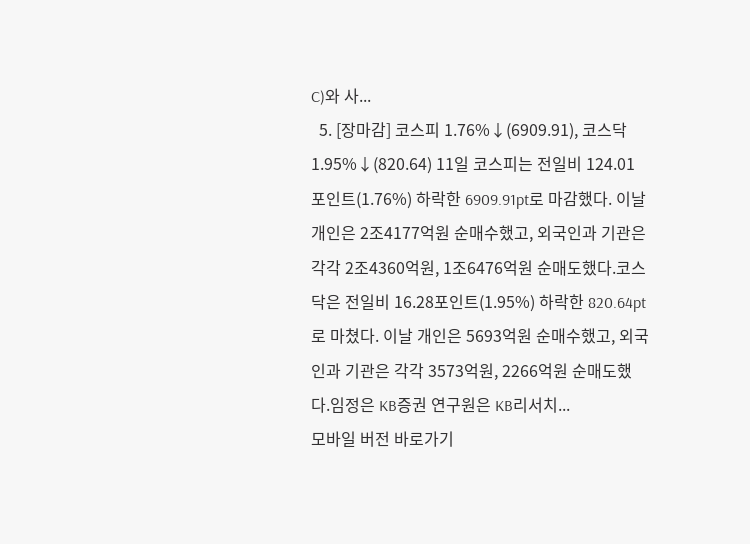C)와 사...
  5. [장마감] 코스피 1.76%↓(6909.91), 코스닥 1.95%↓(820.64) 11일 코스피는 전일비 124.01포인트(1.76%) 하락한 6909.91pt로 마감했다. 이날 개인은 2조4177억원 순매수했고, 외국인과 기관은 각각 2조4360억원, 1조6476억원 순매도했다.코스닥은 전일비 16.28포인트(1.95%) 하락한 820.64pt로 마쳤다. 이날 개인은 5693억원 순매수했고, 외국인과 기관은 각각 3573억원, 2266억원 순매도했다.임정은 KB증권 연구원은 KB리서치...
모바일 버전 바로가기